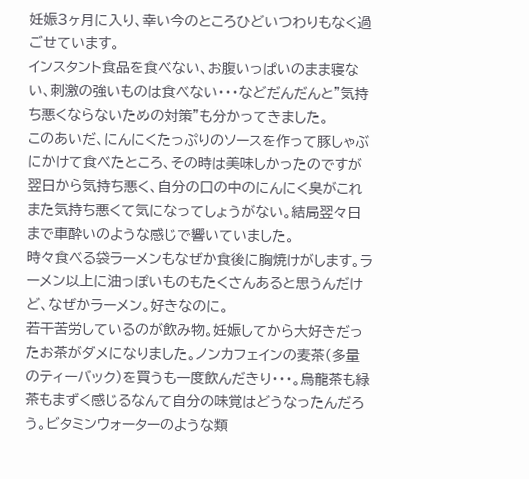妊娠3ヶ月に入り、幸い今のところひどいつわりもなく過ごせています。
インスタント食品を食べない、お腹いっぱいのまま寝ない、刺激の強いものは食べない・・・などだんだんと”気持ち悪くならないための対策”も分かってきました。
このあいだ、にんにくたっぷりのソースを作って豚しゃぶにかけて食べたところ、その時は美味しかったのですが翌日から気持ち悪く、自分の口の中のにんにく臭がこれまた気持ち悪くて気になってしょうがない。結局翌々日まで車酔いのような感じで響いていました。
時々食べる袋ラーメンもなぜか食後に胸焼けがします。ラーメン以上に油っぽいものもたくさんあると思うんだけど、なぜかラーメン。好きなのに。
若干苦労しているのが飲み物。妊娠してから大好きだったお茶がダメになりました。ノンカフェインの麦茶(多量のティーバック)を買うも一度飲んだきり・・・。烏龍茶も緑茶もまずく感じるなんて自分の味覚はどうなったんだろう。ビタミンウォーターのような類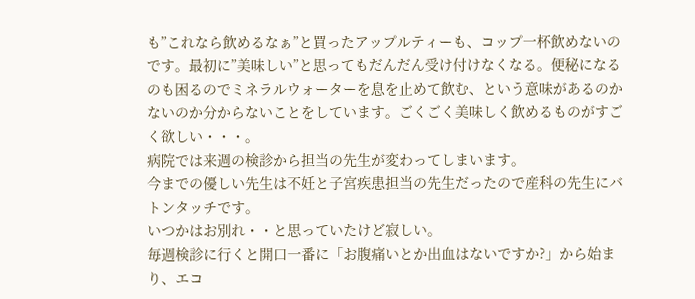も”これなら飲めるなぁ”と買ったアップルティーも、コップ一杯飲めないのです。最初に”美味しい”と思ってもだんだん受け付けなくなる。便秘になるのも困るのでミネラルウォーターを息を止めて飲む、という意味があるのかないのか分からないことをしています。ごくごく美味しく飲めるものがすごく欲しい・・・。
病院では来週の検診から担当の先生が変わってしまいます。
今までの優しい先生は不妊と子宮疾患担当の先生だったので産科の先生にバトンタッチです。
いつかはお別れ・・と思っていたけど寂しい。
毎週検診に行くと開口一番に「お腹痛いとか出血はないですか?」から始まり、エコ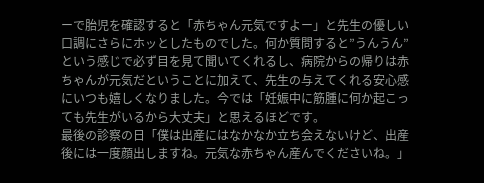ーで胎児を確認すると「赤ちゃん元気ですよー」と先生の優しい口調にさらにホッとしたものでした。何か質問すると”うんうん”という感じで必ず目を見て聞いてくれるし、病院からの帰りは赤ちゃんが元気だということに加えて、先生の与えてくれる安心感にいつも嬉しくなりました。今では「妊娠中に筋腫に何か起こっても先生がいるから大丈夫」と思えるほどです。
最後の診察の日「僕は出産にはなかなか立ち会えないけど、出産後には一度顔出しますね。元気な赤ちゃん産んでくださいね。」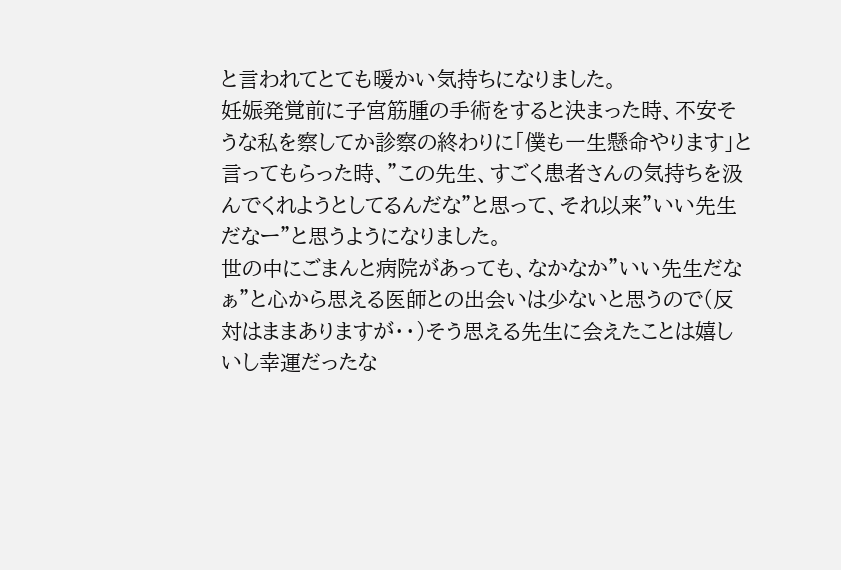と言われてとても暖かい気持ちになりました。
妊娠発覚前に子宮筋腫の手術をすると決まった時、不安そうな私を察してか診察の終わりに「僕も一生懸命やります」と言ってもらった時、”この先生、すごく患者さんの気持ちを汲んでくれようとしてるんだな”と思って、それ以来”いい先生だなー”と思うようになりました。
世の中にごまんと病院があっても、なかなか”いい先生だなぁ”と心から思える医師との出会いは少ないと思うので(反対はままありますが・・)そう思える先生に会えたことは嬉しいし幸運だったな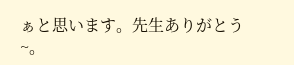ぁと思います。先生ありがとう~。